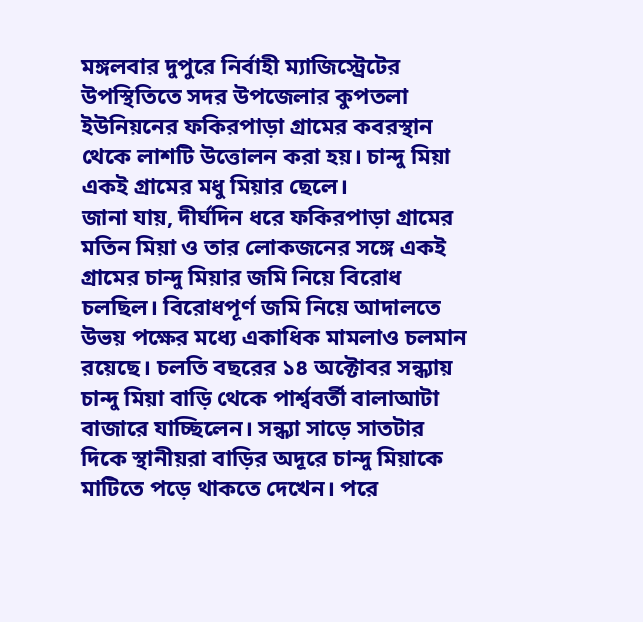মঙ্গলবার দুপুরে নির্বাহী ম্যাজিস্ট্রেটের উপস্থিতিতে সদর উপজেলার কুপতলা ইউনিয়নের ফকিরপাড়া গ্রামের কবরস্থান থেকে লাশটি উত্তোলন করা হয়। চান্দু মিয়া একই গ্রামের মধু মিয়ার ছেলে।
জানা যায়, দীর্ঘদিন ধরে ফকিরপাড়া গ্রামের মতিন মিয়া ও তার লোকজনের সঙ্গে একই গ্রামের চান্দু মিয়ার জমি নিয়ে বিরোধ চলছিল। বিরোধপূর্ণ জমি নিয়ে আদালতে উভয় পক্ষের মধ্যে একাধিক মামলাও চলমান রয়েছে। চলতি বছরের ১৪ অক্টোবর সন্ধ্যায় চান্দু মিয়া বাড়ি থেকে পার্শ্ববর্তী বালাআটা বাজারে যাচ্ছিলেন। সন্ধ্যা সাড়ে সাতটার দিকে স্থানীয়রা বাড়ির অদূরে চান্দু মিয়াকে মাটিতে পড়ে থাকতে দেখেন। পরে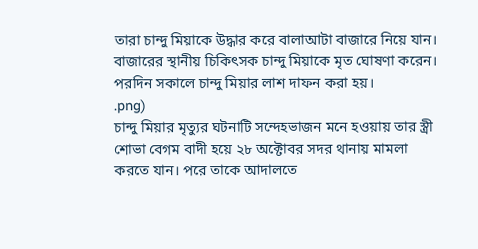তারা চান্দু মিয়াকে উদ্ধার করে বালাআটা বাজারে নিয়ে যান। বাজারের স্থানীয় চিকিৎসক চান্দু মিয়াকে মৃত ঘোষণা করেন। পরদিন সকালে চান্দু মিয়ার লাশ দাফন করা হয়।
.png)
চান্দু মিয়ার মৃত্যুর ঘটনাটি সন্দেহভাজন মনে হওয়ায় তার স্ত্রী শোভা বেগম বাদী হয়ে ২৮ অক্টোবর সদর থানায় মামলা করতে যান। পরে তাকে আদালতে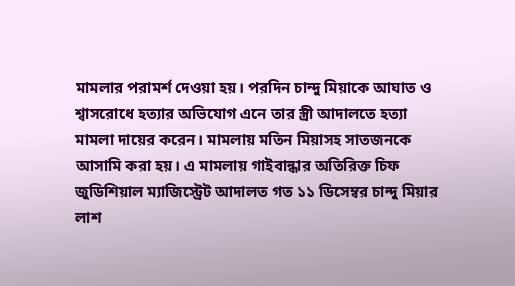মামলার পরামর্শ দেওয়া হয়। পরদিন চান্দু মিয়াকে আঘাত ও শ্বাসরোধে হত্যার অভিযোগ এনে তার স্ত্রী আদালতে হত্যা মামলা দায়ের করেন। মামলায় মতিন মিয়াসহ সাতজনকে আসামি করা হয়। এ মামলায় গাইবান্ধার অতিরিক্ত চিফ জুডিশিয়াল ম্যাজিস্ট্রেট আদালত গত ১১ ডিসেম্বর চান্দু মিয়ার লাশ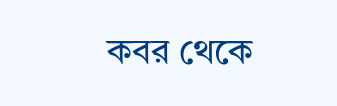কবর থেকে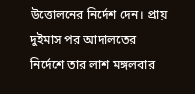উত্তোলনের নির্দেশ দেন। প্রায় দুইমাস পর আদালতের নির্দেশে তার লাশ মঙ্গলবার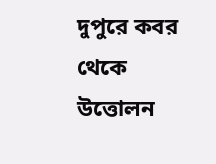দুপুরে কবর থেকে উত্তোলন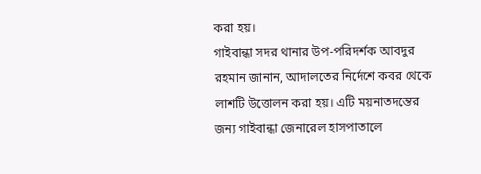করা হয়।
গাইবান্ধা সদর থানার উপ-পরিদর্শক আবদুর রহমান জানান, আদালতের নির্দেশে কবর থেকে লাশটি উত্তোলন করা হয়। এটি ময়নাতদন্তের জন্য গাইবান্ধা জেনারেল হাসপাতালে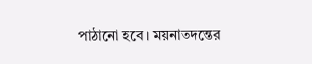পাঠানো হবে। ময়নাতদন্তের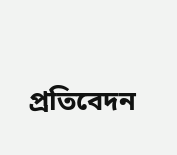প্রতিবেদন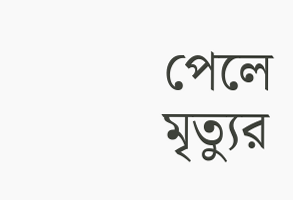পেলে মৃত্যুর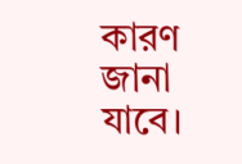কারণ জানা যাবে।